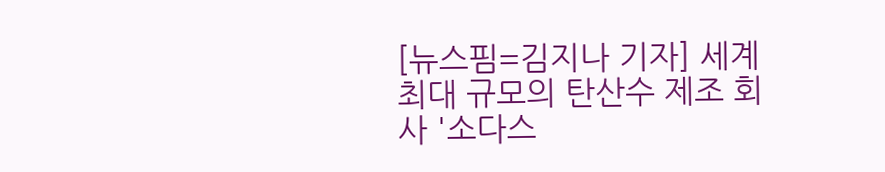[뉴스핌=김지나 기자] 세계 최대 규모의 탄산수 제조 회사 '소다스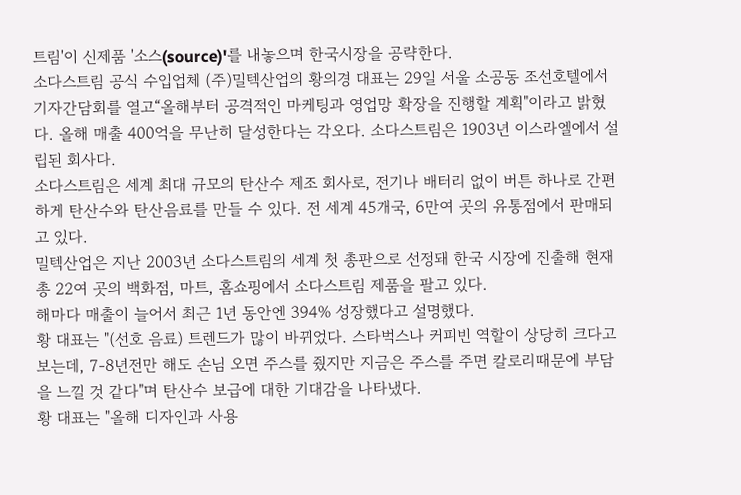트림'이 신제품 '소스(source)'를 내놓으며 한국시장을 공략한다.
소다스트림 공식 수입업체 (주)밀텍산업의 황의경 대표는 29일 서울 소공동 조선호텔에서 기자간담회를 열고“올해부터 공격적인 마케팅과 영업망 확장을 진행할 계획"이라고 밝혔다. 올해 매출 400억을 무난히 달성한다는 각오다. 소다스트림은 1903년 이스라엘에서 설립된 회사다.
소다스트림은 세계 최대 규모의 탄산수 제조 회사로, 전기나 배터리 없이 버튼 하나로 간편하게 탄산수와 탄산음료를 만들 수 있다. 전 세계 45개국, 6만여 곳의 유통점에서 판매되고 있다.
밀텍산업은 지난 2003년 소다스트림의 세계 첫 총판으로 선정돼 한국 시장에 진출해 현재 총 22여 곳의 백화점, 마트, 홈쇼핑에서 소다스트림 제품을 팔고 있다.
해마다 매출이 늘어서 최근 1년 동안엔 394% 성장했다고 설명했다.
황 대표는 "(선호 음료) 트렌드가 많이 바뀌었다. 스타벅스나 커피빈 역할이 상당히 크다고 보는데, 7-8년전만 해도 손님 오면 주스를 줬지만 지금은 주스를 주면 칼로리때문에 부담을 느낄 것 같다"며 탄산수 보급에 대한 기대감을 나타냈다.
황 대표는 "올해 디자인과 사용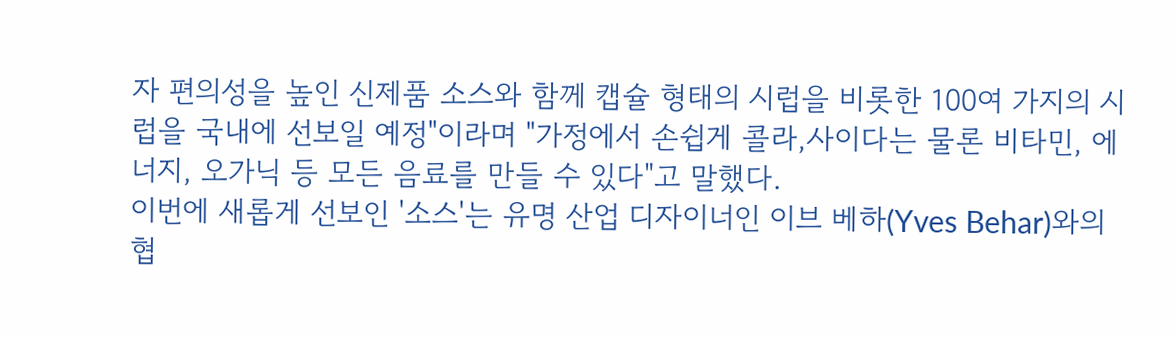자 편의성을 높인 신제품 소스와 함께 캡슐 형태의 시럽을 비롯한 100여 가지의 시럽을 국내에 선보일 예정"이라며 "가정에서 손쉽게 콜라,사이다는 물론 비타민, 에너지, 오가닉 등 모든 음료를 만들 수 있다"고 말했다.
이번에 새롭게 선보인 '소스'는 유명 산업 디자이너인 이브 베하(Yves Behar)와의 협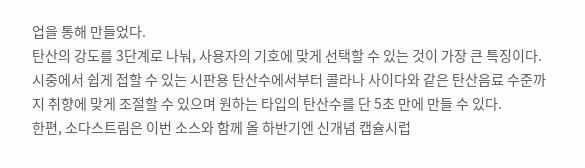업을 통해 만들었다.
탄산의 강도를 3단계로 나눠, 사용자의 기호에 맞게 선택할 수 있는 것이 가장 큰 특징이다.
시중에서 쉽게 접할 수 있는 시판용 탄산수에서부터 콜라나 사이다와 같은 탄산음료 수준까지 취향에 맞게 조절할 수 있으며 원하는 타입의 탄산수를 단 5초 만에 만들 수 있다.
한편, 소다스트림은 이번 소스와 함께 올 하반기엔 신개념 캡슐시럽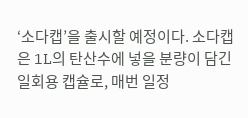‘소다캡’을 출시할 예정이다. 소다캡은 1L의 탄산수에 넣을 분량이 담긴 일회용 캡슐로, 매번 일정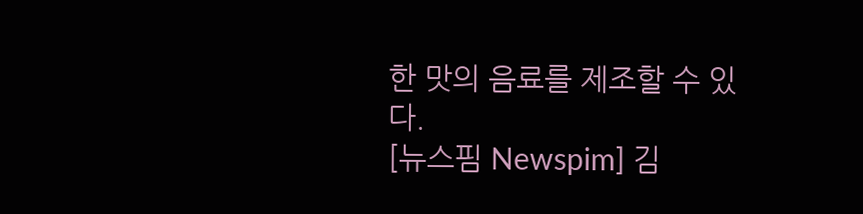한 맛의 음료를 제조할 수 있다.
[뉴스핌 Newspim] 김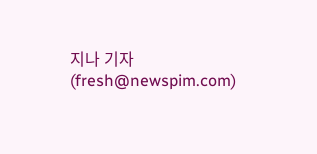지나 기자 (fresh@newspim.com)